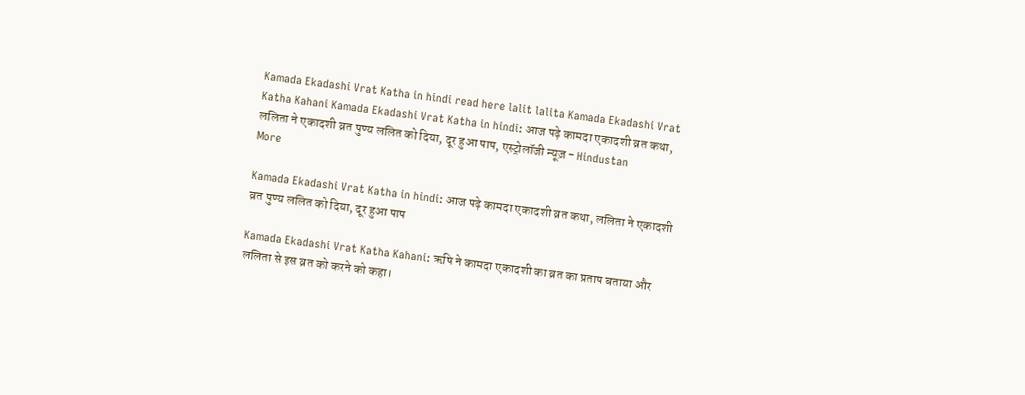Kamada Ekadashi Vrat Katha in hindi read here lalit lalita Kamada Ekadashi Vrat Katha Kahani Kamada Ekadashi Vrat Katha in hindi: आज पढ़े कामदा एकादशी व्रत कथा, ललिता ने एकादशी व्रत पुण्य ललित को दिया, दूर हुआ पाप, एस्ट्रोलॉजी न्यूज़ - Hindustan
More

Kamada Ekadashi Vrat Katha in hindi: आज पढ़े कामदा एकादशी व्रत कथा, ललिता ने एकादशी व्रत पुण्य ललित को दिया, दूर हुआ पाप

Kamada Ekadashi Vrat Katha Kahani: ऋषि ने कामदा एकादशी का व्रत का प्रताप बताया और ललिता से इस व्रत को करने को कहा।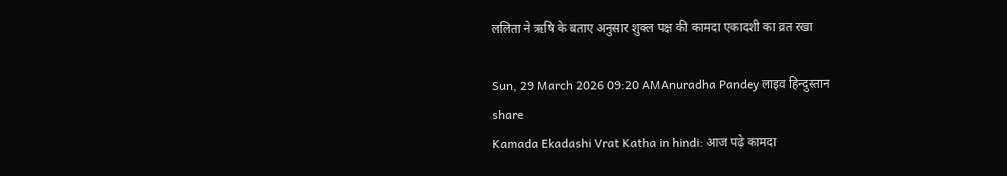ललिता ने ऋषि के बताए अनुसार शुक्ल पक्ष की कामदा एकादशी का व्रत रखा

Sun, 29 March 2026 09:20 AMAnuradha Pandey लाइव हिन्दुस्तान
share
Kamada Ekadashi Vrat Katha in hindi: आज पढ़े कामदा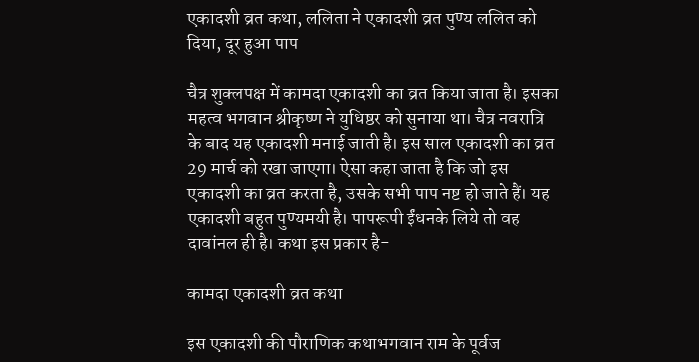एकादशी व्रत कथा, ललिता ने एकादशी व्रत पुण्य ललित को दिया, दूर हुआ पाप

चैत्र शुक्लपक्ष में कामदा एकादशी का व्रत किया जाता है। इसका महत्व भगवान श्रीकृष्ण ने युधिष्ठर को सुनाया था। चैत्र नवरात्रि के बाद यह एकादशी मनाई जाती है। इस साल एकादशी का व्रत 29 मार्च को रखा जाएगा। ऐसा कहा जाता है कि जो इस एकादशी का व्रत करता है, उसके सभी पाप नष्ट हो जाते हैं। यह एकादशी बहुत पुण्यमयी है। पापरूपी ईंधनके लिये तो वह दावांनल ही है। कथा इस प्रकार है-

कामदा एकादशी व्रत कथा

इस एकादशी की पौराणिक कथाभगवान राम के पूर्वज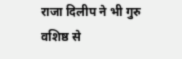राजा दिलीप ने भी गुरु वशिष्ठ से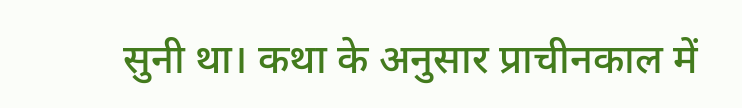सुनी था। कथा के अनुसार प्राचीनकाल में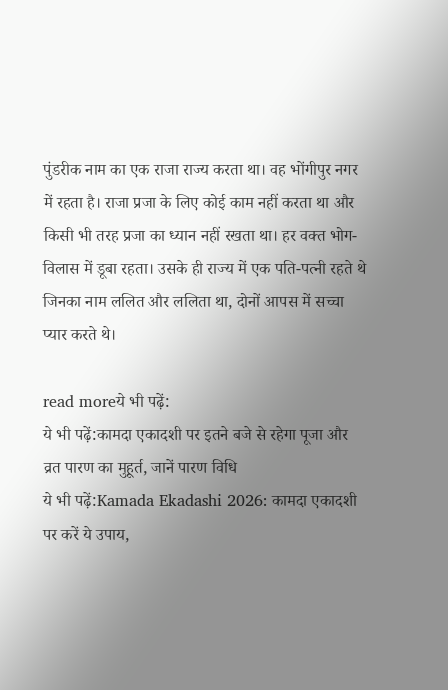पुंडरीक नाम का एक राजा राज्य करता था। वह भोंगीपुर नगर में रहता है। राजा प्रजा के लिए कोई काम नहीं करता था और किसी भी तरह प्रजा का ध्यान नहीं रखता था। हर वक्त भोग-विलास में डूबा रहता। उसके ही राज्य में एक पति-पत्नी रहते थे जिनका नाम ललित और ललिता था, दोनों आपस में सच्चा प्यार करते थे।

read moreये भी पढ़ें:
ये भी पढ़ें:कामदा एकादशी पर इतने बजे से रहेगा पूजा और व्रत पारण का मुहूर्त, जानें पारण विधि
ये भी पढ़ें:Kamada Ekadashi 2026: कामदा एकादशी पर करें ये उपाय,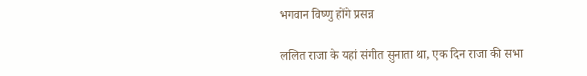भगवान विष्णु होंगे प्रसन्न

ललित राजा के यहां संगीत सुनाता था, एक दिन राजा की सभा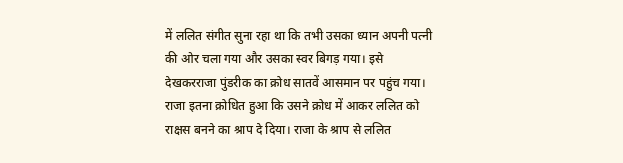में ललित संगीत सुना रहा था कि तभी उसका ध्यान अपनी पत्नी की ओर चला गया और उसका स्वर बिगड़ गया। इसे देखकरराजा पुंडरीक का क्रोध सातवें आसमान पर पहुंच गया। राजा इतना क्रोधित हुआ कि उसने क्रोध में आकर ललित को राक्षस बनने का श्राप दे दिया। राजा के श्राप से ललित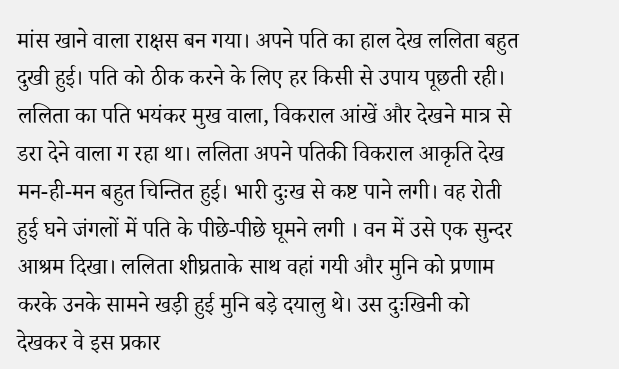मांस खाने वाला राक्षस बन गया। अपने पति का हाल देख ललिता बहुत दुखी हुई। पति को ठीक करने के लिए हर किसी से उपाय पूछती रही। ललिता का पति भयंकर मुख वाला, विकराल आंखें और देखने मात्र से डरा देने वाला ग रहा था। ललिता अपने पतिकी विकराल आकृति देख मन-ही-मन बहुत चिन्तित हुई। भारी दुःख से कष्ट पाने लगी। वह रोती हुई घने जंगलों में पति के पीछे-पीछे घूमने लगी । वन में उसे एक सुन्दर आश्रम दिखा। ललिता शीघ्रताके साथ वहां गयी और मुनि को प्रणाम करके उनके सामने खड़ी हुई मुनि बड़े दयालु थे। उस दुःखिनी को देखकर वे इस प्रकार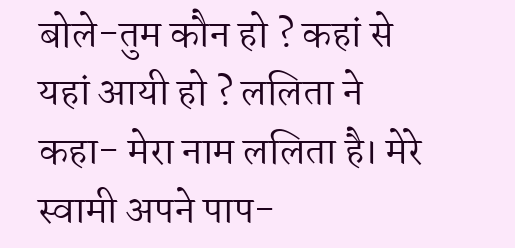बोले-तुम कौन हो ? कहां से यहां आयी हो ? ललिता ने कहा- मेरा नाम ललिता है। मेरे स्वामी अपने पाप-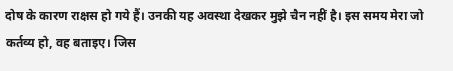दोष के कारण राक्षस हो गये हैं। उनकी यह अवस्था देखकर मुझे चैन नहीं है। इस समय मेरा जो कर्तव्य हो, वह बताइए। जिस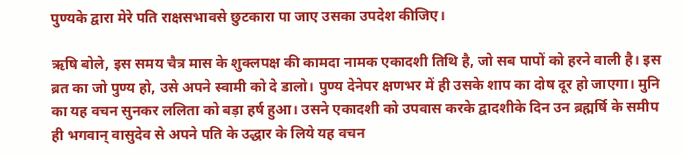पुण्यके द्वारा मेरे पति राक्षसभावसे छुटकारा पा जाए उसका उपदेश कीजिए।

ऋषि बोले, इस समय चैत्र मास के शुक्लपक्ष की कामदा नामक एकादशी तिथि है, जो सब पापों को हरने वाली है। इस ब्रत का जो पुण्य हो, उसे अपने स्वामी को दे डालो। पुण्य देनेपर क्षणभर में ही उसके शाप का दोष दूर हो जाएगा। मुनि का यह वचन सुनकर ललिता को बड़ा हर्ष हुआ। उसने एकादशी को उपवास करके द्वादशीके दिन उन ब्रह्मर्षि के समीप ही भगवान्‌ वासुदेव से अपने पति के उद्धार के लिये यह वचन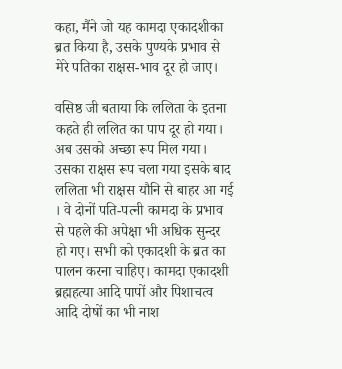कहा, मैंने जो यह कामदा एकादशीका ब्रत किया है, उसके पुण्यके प्रभाव से मेरे पतिका राक्षस-भाव दूर हो जाए।

वसिष्ठ जी बताया कि ललिता के इतना कहते ही ललित का पाप दूर हो गया। अब उसको अच्छा रूप मिल गया। उसका राक्षस रूप चला गया इसके बाद ललिता भी राक्षस यौनि से बाहर आ गई । वे दोनों पति-पत्नी कामदा के प्रभाव से पहले की अपेक्षा भी अधिक सुन्दर हो गए। सभी को एकादशी के ब्रत का पालन करना चाहिए। कामदा एकादशी ब्रह्महत्या आदि पापों और पिशाचत्व आदि दोषों का भी नाश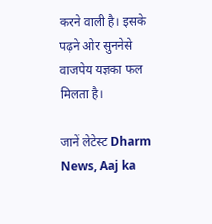करने वाली है। इसके पढ़ने ओर सुननेसे वाजपेय यज्ञका फल मिलता है।

जानें लेटेस्ट Dharm News, Aaj ka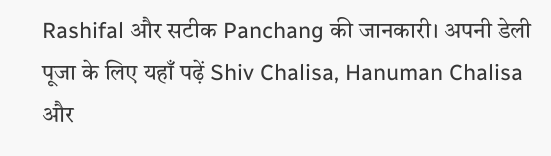Rashifal और सटीक Panchang की जानकारी। अपनी डेली पूजा के लिए यहाँ पढ़ें Shiv Chalisa, Hanuman Chalisa और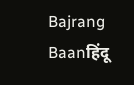Bajrang Baanहिंदू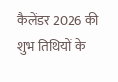कैलेंडर 2026 की शुभ तिथियों के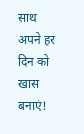साथ अपने हर दिन को खास बनाएं!